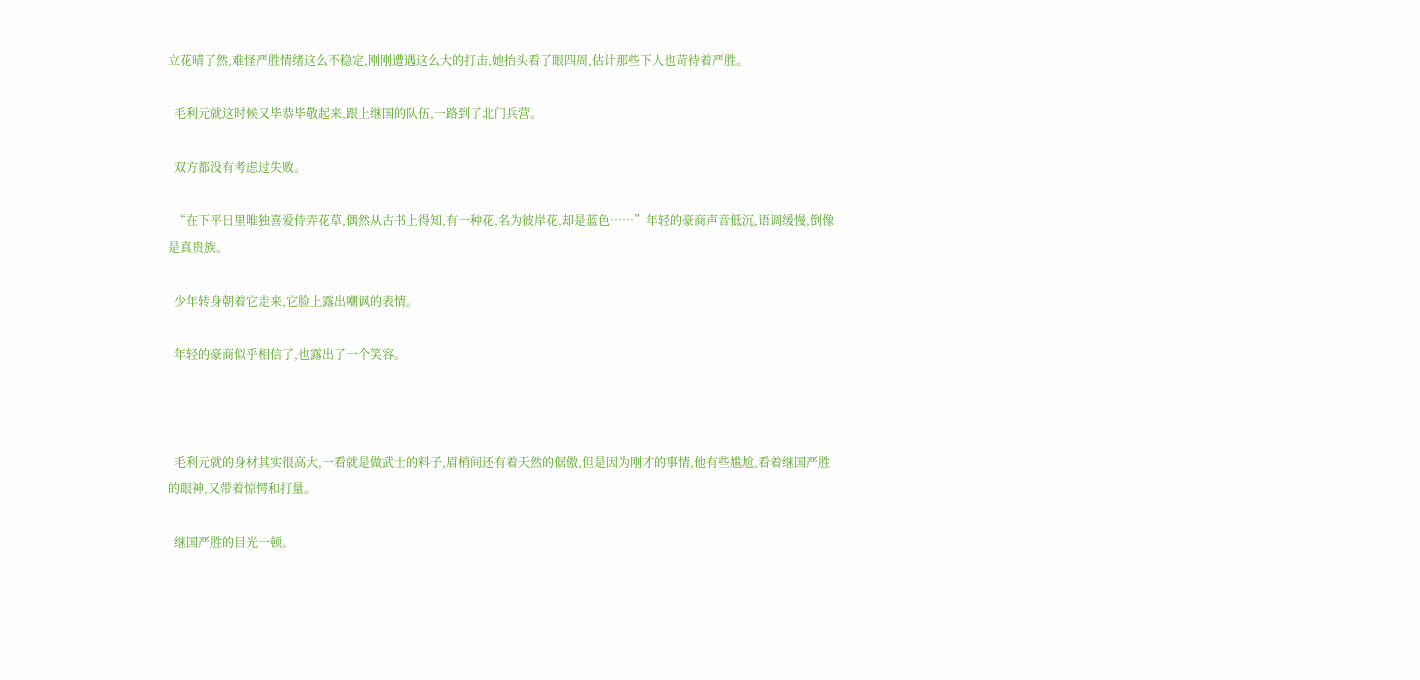立花晴了然,难怪严胜情绪这么不稳定,刚刚遭遇这么大的打击,她抬头看了眼四周,估计那些下人也苛待着严胜。

  毛利元就这时候又毕恭毕敬起来,跟上继国的队伍,一路到了北门兵营。

  双方都没有考虑过失败。

  “在下平日里唯独喜爱侍弄花草,偶然从古书上得知,有一种花,名为彼岸花,却是蓝色……”年轻的豪商声音低沉,语调缓慢,倒像是真贵族。

  少年转身朝着它走来,它脸上露出嘲讽的表情。

  年轻的豪商似乎相信了,也露出了一个笑容。



  毛利元就的身材其实很高大,一看就是做武士的料子,眉梢间还有着天然的倨傲,但是因为刚才的事情,他有些尴尬,看着继国严胜的眼神,又带着惊愕和打量。

  继国严胜的目光一顿。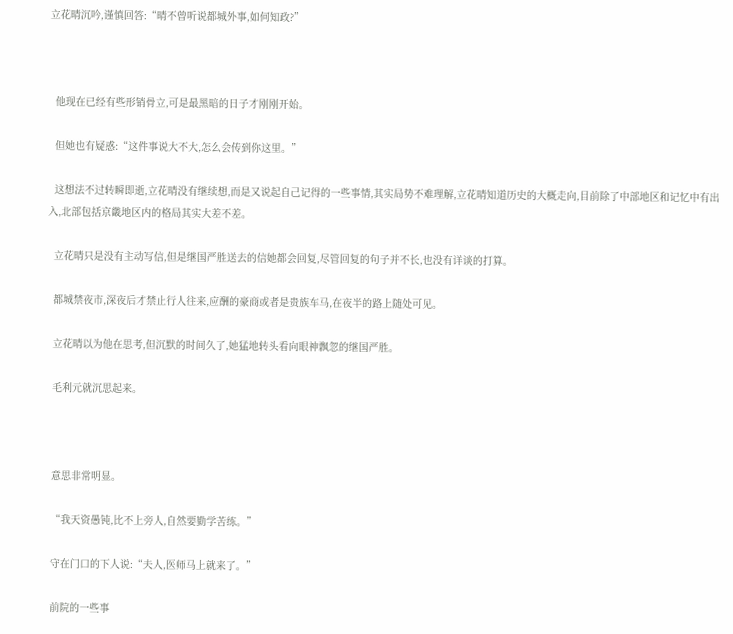立花晴沉吟,谨慎回答:“晴不曾听说都城外事,如何知政?”



  他现在已经有些形销骨立,可是最黑暗的日子才刚刚开始。

  但她也有疑惑:“这件事说大不大,怎么会传到你这里。”

  这想法不过转瞬即逝,立花晴没有继续想,而是又说起自己记得的一些事情,其实局势不难理解,立花晴知道历史的大概走向,目前除了中部地区和记忆中有出入,北部包括京畿地区内的格局其实大差不差。

  立花晴只是没有主动写信,但是继国严胜送去的信她都会回复,尽管回复的句子并不长,也没有详谈的打算。

  都城禁夜市,深夜后才禁止行人往来,应酬的豪商或者是贵族车马,在夜半的路上随处可见。

  立花晴以为他在思考,但沉默的时间久了,她猛地转头看向眼神飘忽的继国严胜。

  毛利元就沉思起来。



  意思非常明显。

  “我天资愚钝,比不上旁人,自然要勤学苦练。”

  守在门口的下人说:“夫人,医师马上就来了。”

  前院的一些事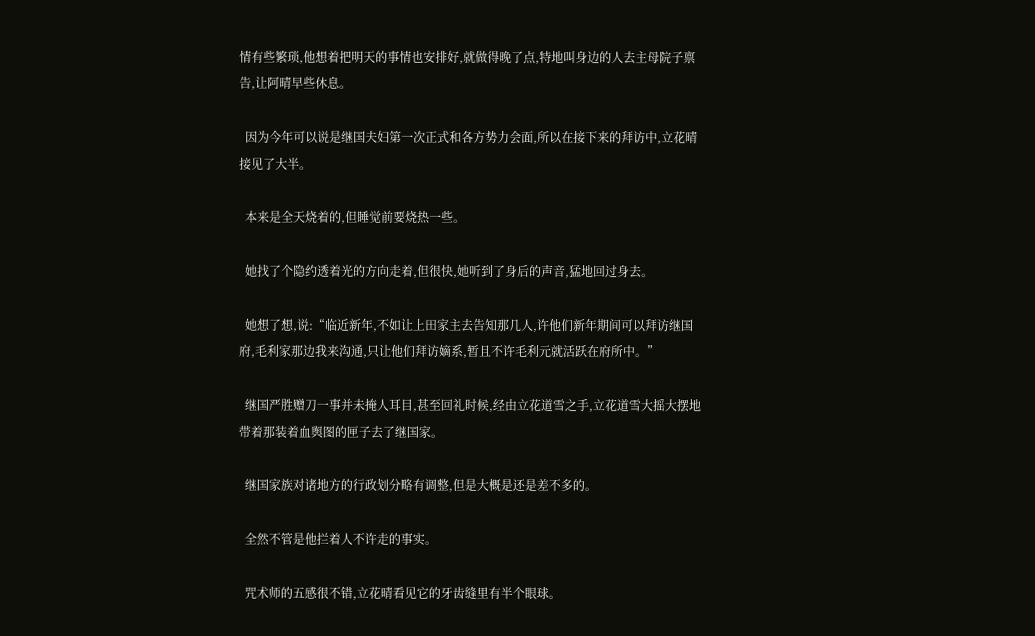情有些繁琐,他想着把明天的事情也安排好,就做得晚了点,特地叫身边的人去主母院子禀告,让阿晴早些休息。

  因为今年可以说是继国夫妇第一次正式和各方势力会面,所以在接下来的拜访中,立花晴接见了大半。

  本来是全天烧着的,但睡觉前要烧热一些。

  她找了个隐约透着光的方向走着,但很快,她听到了身后的声音,猛地回过身去。

  她想了想,说:“临近新年,不如让上田家主去告知那几人,许他们新年期间可以拜访继国府,毛利家那边我来沟通,只让他们拜访嫡系,暂且不许毛利元就活跃在府所中。”

  继国严胜赠刀一事并未掩人耳目,甚至回礼时候,经由立花道雪之手,立花道雪大摇大摆地带着那装着血舆图的匣子去了继国家。

  继国家族对诸地方的行政划分略有调整,但是大概是还是差不多的。

  全然不管是他拦着人不许走的事实。

  咒术师的五感很不错,立花晴看见它的牙齿缝里有半个眼球。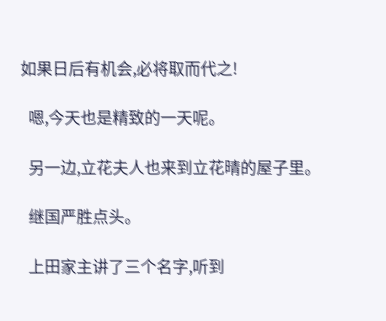如果日后有机会,必将取而代之!

  嗯,今天也是精致的一天呢。

  另一边,立花夫人也来到立花晴的屋子里。

  继国严胜点头。

  上田家主讲了三个名字,听到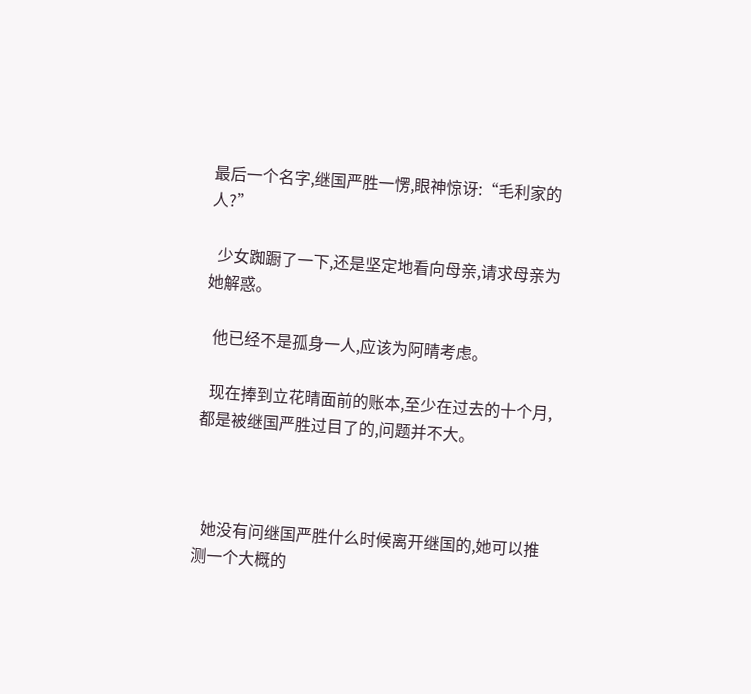最后一个名字,继国严胜一愣,眼神惊讶:“毛利家的人?”

  少女踟蹰了一下,还是坚定地看向母亲,请求母亲为她解惑。

  他已经不是孤身一人,应该为阿晴考虑。

  现在捧到立花晴面前的账本,至少在过去的十个月,都是被继国严胜过目了的,问题并不大。



  她没有问继国严胜什么时候离开继国的,她可以推测一个大概的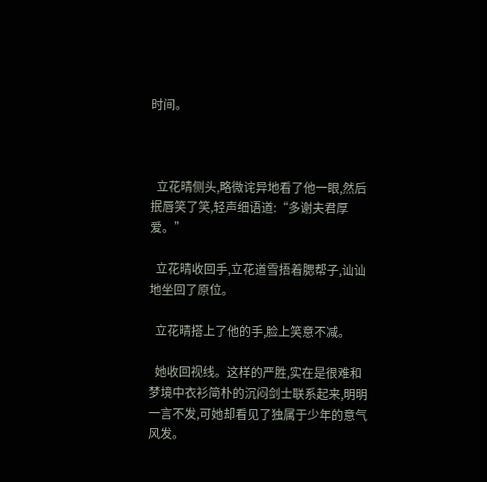时间。



  立花晴侧头,略微诧异地看了他一眼,然后抿唇笑了笑,轻声细语道:“多谢夫君厚爱。”

  立花晴收回手,立花道雪捂着腮帮子,讪讪地坐回了原位。

  立花晴搭上了他的手,脸上笑意不减。

  她收回视线。这样的严胜,实在是很难和梦境中衣衫简朴的沉闷剑士联系起来,明明一言不发,可她却看见了独属于少年的意气风发。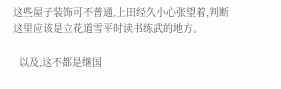这些屋子装饰可不普通,上田经久小心张望着,判断这里应该是立花道雪平时读书练武的地方。

  以及,这不都是继国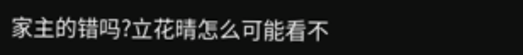家主的错吗?立花晴怎么可能看不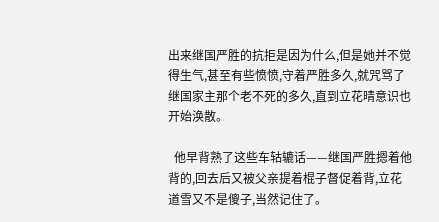出来继国严胜的抗拒是因为什么,但是她并不觉得生气,甚至有些愤愤,守着严胜多久,就咒骂了继国家主那个老不死的多久,直到立花晴意识也开始涣散。

  他早背熟了这些车轱辘话——继国严胜摁着他背的,回去后又被父亲提着棍子督促着背,立花道雪又不是傻子,当然记住了。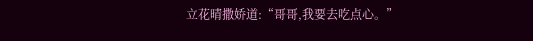立花晴撒娇道:“哥哥,我要去吃点心。”